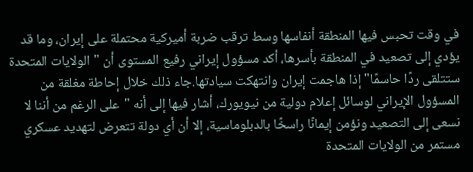في وقت تحبس فيها المنطقة أنفاسها وسط ترقب ضربة أميركية محتملة على إيران، وما قد يؤدي إلى تصعيد في المنطقة بأسرها، أكد مسؤول إيراني رفيع المستوى أن "الولايات المتحدة ستتلقى ردًا حاسمًا" إذا هاجمت إيران وانتهكت سيادتها.جاء ذلك خلال إحاطة مغلقة من المسؤول الإيراني لوسائل إعلام دولية من نيويورك، أشار فيها إلى أنه "على الرغم من أننا لا نسعى إلى التصعيد ونؤمن إيمانًا راسخًا بالدبلوماسية، إلا أن أي دولة تتعرض لتهديد عسكري مستمر من الولايات المتحدة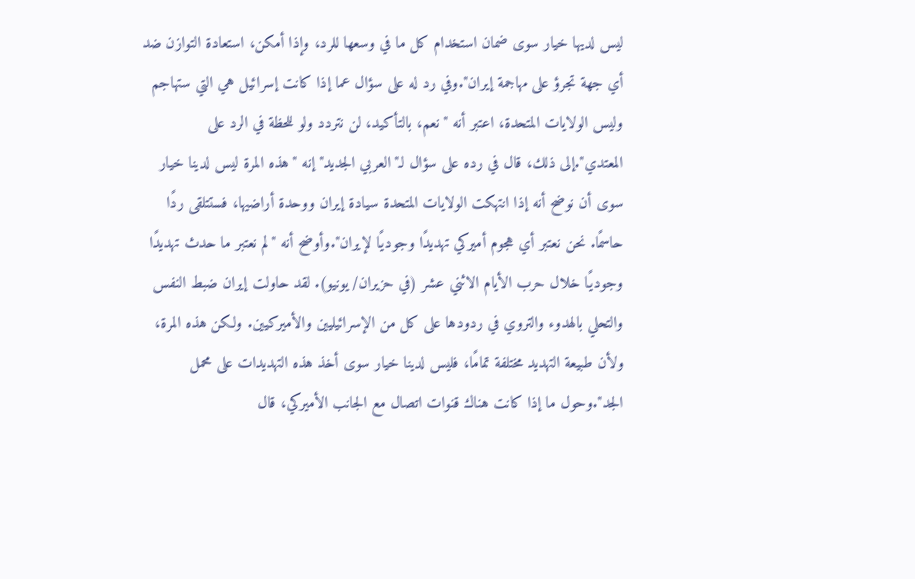ليس لديها خيار سوى ضمان استخدام كل ما في وسعها للرد، وإذا أمكن، استعادة التوازن ضد أي جهة تجرؤ على مهاجمة إيران".وفي رد له على سؤال عما إذا كانت إسرائيل هي التي ستهاجم وليس الولايات المتحدة، اعتبر أنه "نعم، بالتأكيد، لن نتردد ولو للحظة في الرد على المعتدي".إلى ذلك، قال في رده على سؤال لـ"العربي الجديد" إنه "هذه المرة ليس لدينا خيار سوى أن نوضح أنه إذا انتهكت الولايات المتحدة سيادة إيران ووحدة أراضيها، فستتلقى ردًا حاسمًا. نحن نعتبر أي هجوم أميركي تهديدًا وجوديًا لإيران".وأوضح أنه "لم نعتبر ما حدث تهديدًا وجوديًا خلال حرب الأيام الاثني عشر (في حزيران/ يونيو). لقد حاولت إيران ضبط النفس والتحلي بالهدوء والتروي في ردودها على كل من الإسرائيليين والأميركيين. ولكن هذه المرة، ولأن طبيعة التهديد مختلفة تمامًا، فليس لدينا خيار سوى أخذ هذه التهديدات على محمل الجد".وحول ما إذا كانت هناك قنوات اتصال مع الجانب الأميركي، قال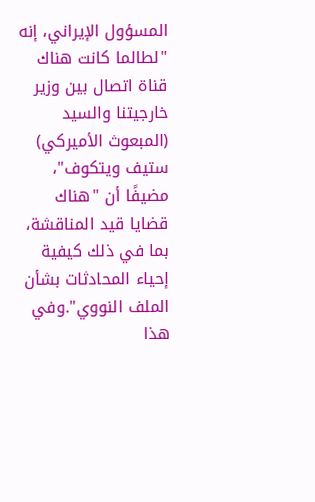المسؤول الإيراني، إنه "لطالما كانت هناك قناة اتصال بين وزير خارجيتنا والسيد (المبعوث الأميركي) ستيف ويتكوف"، مضيفًا أن "هناك قضايا قيد المناقشة، بما في ذلك كيفية إحياء المحادثات بشأن الملف النووي".وفي هذا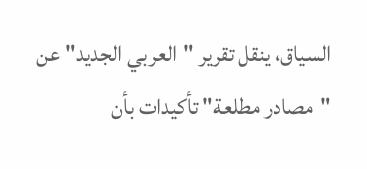السياق، ينقل تقرير "العربي الجديد" عن "مصادر مطلعة" تأكيدات بأن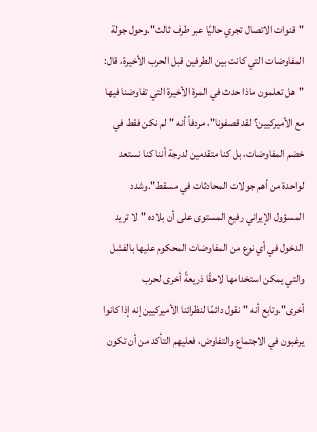"قنوات الاتصال تجري حاليًا عبر طرف ثالث".وحول جولة المفاوضات التي كانت بين الطرفين قبل الحرب الأخيرة، قال: "هل تعلمون ماذا حدث في المرة الأخيرة التي تفاوضنا فيها مع الأميركيين؟ لقد قصفونا"، مردفاً أنه "لم نكن فقط في خضم المفاوضات، بل كنا متقدمين لدرجة أننا كنا نستعد لواحدة من أهم جولات المحادثات في مسقط".وشدد المسؤول الإيراني رفيع المستوى على أن بلاده "لا تريد الدخول في أي نوع من المفاوضات المحكوم عليها بالفشل والتي يمكن استخدامها لاحقًا ذريعةً أخرى لحرب أخرى".وتابع أنه "نقول دائمًا لنظرائنا الأميركيين إنه إذا كانوا يرغبون في الاجتماع والتفاوض، فعليهم التأكد من أن تكون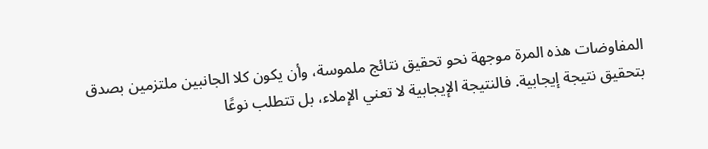المفاوضات هذه المرة موجهة نحو تحقيق نتائج ملموسة، وأن يكون كلا الجانبين ملتزمين بصدق بتحقيق نتيجة إيجابية. فالنتيجة الإيجابية لا تعني الإملاء، بل تتطلب نوعًا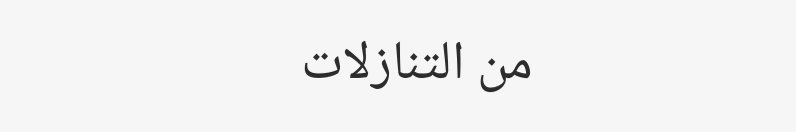من التنازلات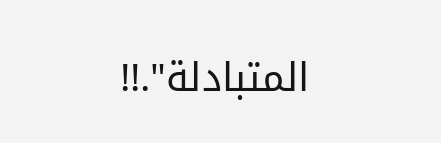المتبادلة".!!